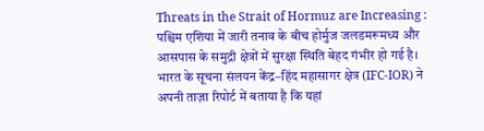Threats in the Strait of Hormuz are Increasing : पश्चिम एशिया में जारी तनाव के बीच होर्मुज जलडमरूमध्य और आसपास के समुद्री क्षेत्रों में सुरक्षा स्थिति बेहद गंभीर हो गई है। भारत के सूचना संलयन केंद्र–हिंद महासागर क्षेत्र (IFC-IOR) ने अपनी ताज़ा रिपोर्ट में बताया है कि यहां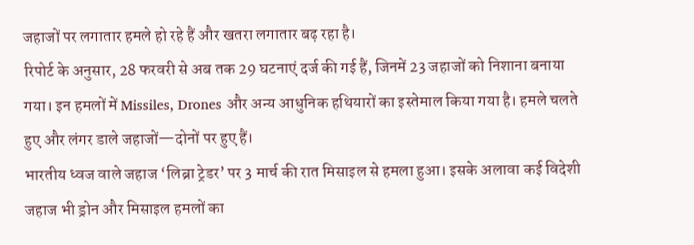जहाजों पर लगातार हमले हो रहे हैं और खतरा लगातार बढ़ रहा है।
रिपोर्ट के अनुसार, 28 फरवरी से अब तक 29 घटनाएं दर्ज की गई हैं, जिनमें 23 जहाजों को निशाना बनाया गया। इन हमलों में Missiles, Drones और अन्य आधुनिक हथियारों का इस्तेमाल किया गया है। हमले चलते हुए और लंगर डाले जहाजों—दोनों पर हुए हैं।
भारतीय ध्वज वाले जहाज ‘लिब्रा ट्रेडर’ पर 3 मार्च की रात मिसाइल से हमला हुआ। इसके अलावा कई विदेशी जहाज भी ड्रोन और मिसाइल हमलों का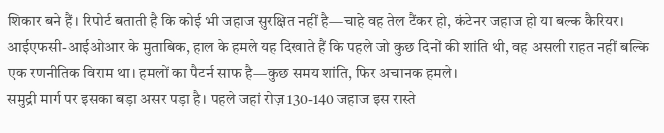शिकार बने हैं। रिपोर्ट बताती है कि कोई भी जहाज सुरक्षित नहीं है—चाहे वह तेल टैंकर हो, कंटेनर जहाज हो या बल्क कैरियर।
आईएफसी-आईओआर के मुताबिक, हाल के हमले यह दिखाते हैं कि पहले जो कुछ दिनों की शांति थी, वह असली राहत नहीं बल्कि एक रणनीतिक विराम था। हमलों का पैटर्न साफ है—कुछ समय शांति, फिर अचानक हमले।
समुद्री मार्ग पर इसका बड़ा असर पड़ा है। पहले जहां रोज़ 130-140 जहाज इस रास्ते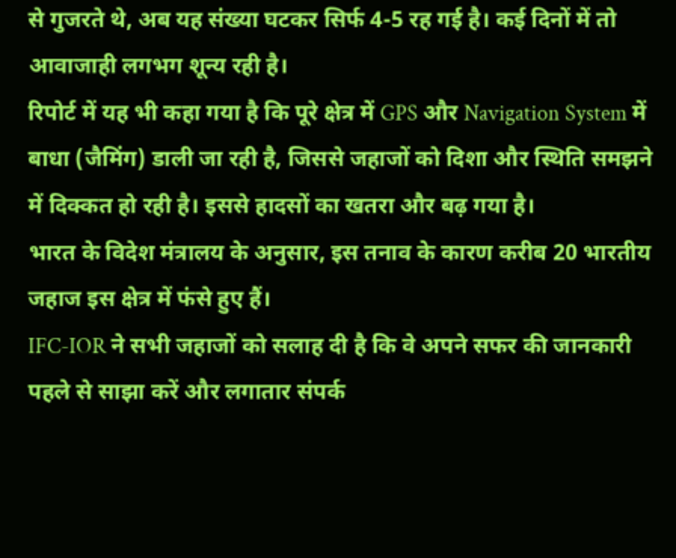से गुजरते थे, अब यह संख्या घटकर सिर्फ 4-5 रह गई है। कई दिनों में तो आवाजाही लगभग शून्य रही है।
रिपोर्ट में यह भी कहा गया है कि पूरे क्षेत्र में GPS और Navigation System में बाधा (जैमिंग) डाली जा रही है, जिससे जहाजों को दिशा और स्थिति समझने में दिक्कत हो रही है। इससे हादसों का खतरा और बढ़ गया है।
भारत के विदेश मंत्रालय के अनुसार, इस तनाव के कारण करीब 20 भारतीय जहाज इस क्षेत्र में फंसे हुए हैं।
IFC-IOR ने सभी जहाजों को सलाह दी है कि वे अपने सफर की जानकारी पहले से साझा करें और लगातार संपर्क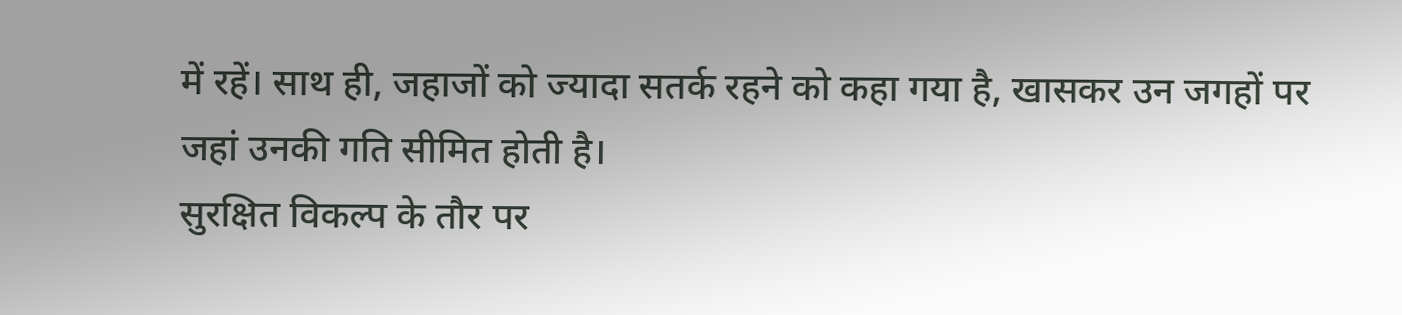में रहें। साथ ही, जहाजों को ज्यादा सतर्क रहने को कहा गया है, खासकर उन जगहों पर जहां उनकी गति सीमित होती है।
सुरक्षित विकल्प के तौर पर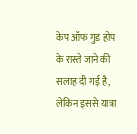केप ऑफ गुड होप के रास्ते जाने की सलाह दी गई है, लेकिन इससे यात्रा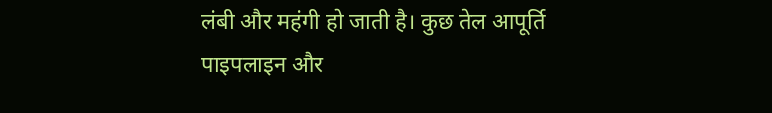लंबी और महंगी हो जाती है। कुछ तेल आपूर्ति पाइपलाइन और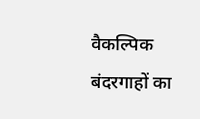वैकल्पिक बंदरगाहों का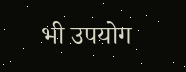भी उपयोग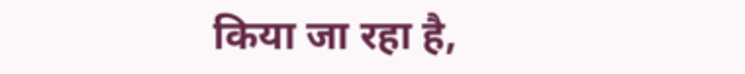किया जा रहा है,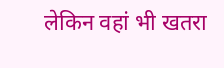लेकिन वहां भी खतरा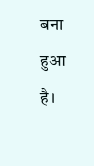बना हुआ है।